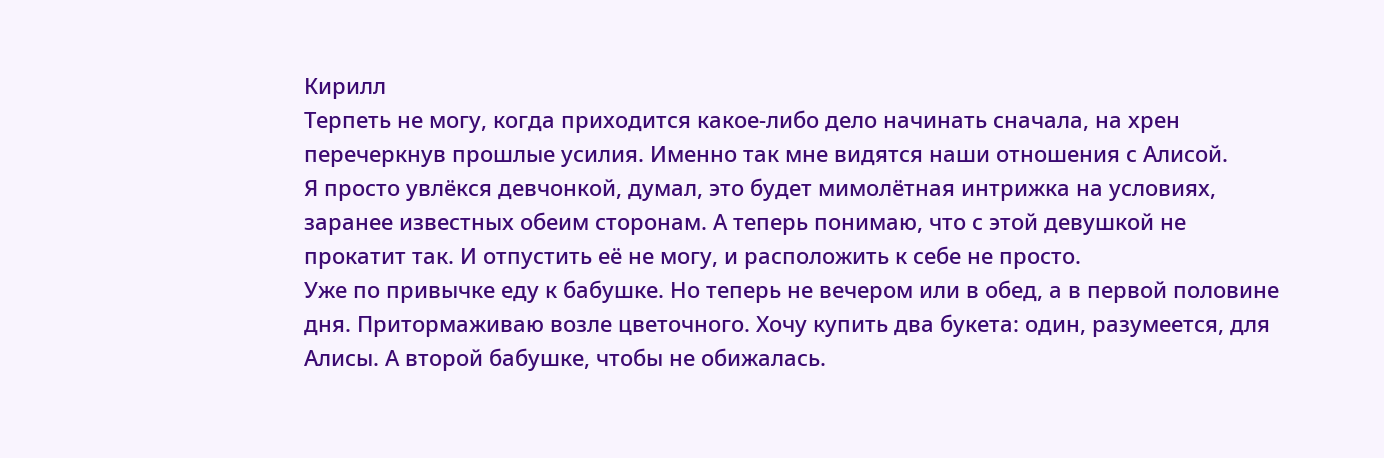Кирилл
Терпеть не могу, когда приходится какое-либо дело начинать сначала, на хрен перечеркнув прошлые усилия. Именно так мне видятся наши отношения с Алисой.
Я просто увлёкся девчонкой, думал, это будет мимолётная интрижка на условиях, заранее известных обеим сторонам. А теперь понимаю, что с этой девушкой не прокатит так. И отпустить её не могу, и расположить к себе не просто.
Уже по привычке еду к бабушке. Но теперь не вечером или в обед, а в первой половине дня. Притормаживаю возле цветочного. Хочу купить два букета: один, разумеется, для Алисы. А второй бабушке, чтобы не обижалась.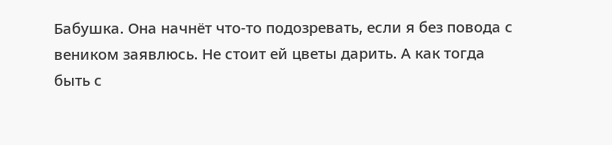Бабушка. Она начнёт что-то подозревать, если я без повода с веником заявлюсь. Не стоит ей цветы дарить. А как тогда быть с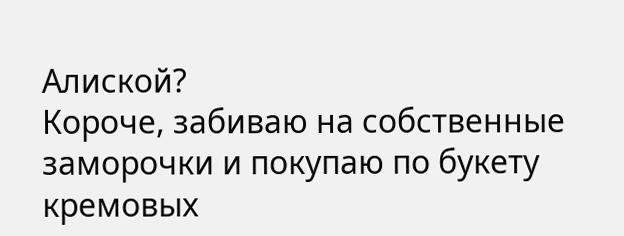Алиской?
Короче, забиваю на собственные заморочки и покупаю по букету кремовых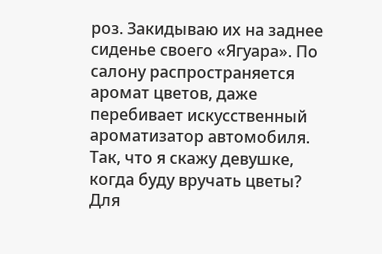роз. Закидываю их на заднее сиденье своего «Ягуара». По салону распространяется аромат цветов, даже перебивает искусственный ароматизатор автомобиля.
Так, что я скажу девушке, когда буду вручать цветы? Для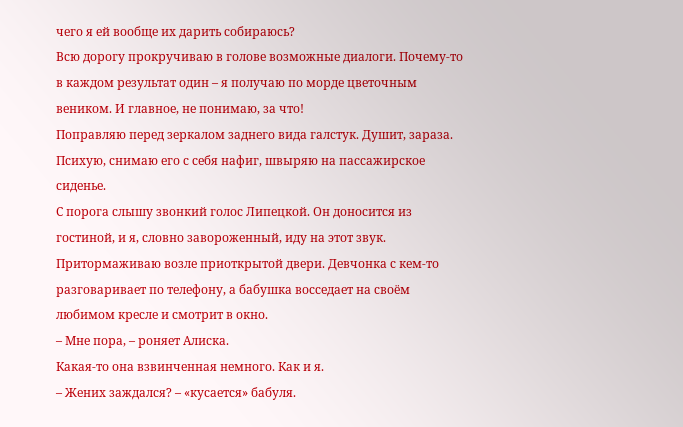чего я ей вообще их дарить собираюсь?
Всю дорогу прокручиваю в голове возможные диалоги. Почему-то в каждом результат один – я получаю по морде цветочным веником. И главное, не понимаю, за что!
Поправляю перед зеркалом заднего вида галстук. Душит, зараза. Психую, снимаю его с себя нафиг, швыряю на пассажирское сиденье.
С порога слышу звонкий голос Липецкой. Он доносится из гостиной, и я, словно завороженный, иду на этот звук.
Притормаживаю возле приоткрытой двери. Девчонка с кем-то разговаривает по телефону, а бабушка восседает на своём любимом кресле и смотрит в окно.
– Мне пора, – роняет Алиска.
Какая-то она взвинченная немного. Как и я.
– Жених заждался? – «кусается» бабуля.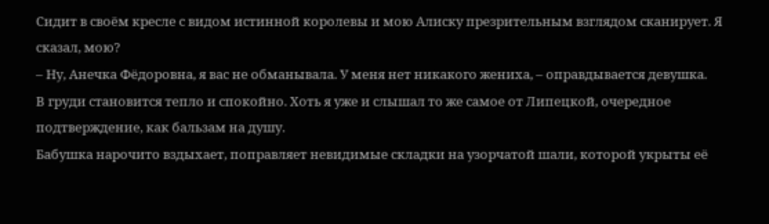Сидит в своём кресле с видом истинной королевы и мою Алиску презрительным взглядом сканирует. Я сказал, мою?
– Ну, Анечка Фёдоровна, я вас не обманывала. У меня нет никакого жениха, – оправдывается девушка.
В груди становится тепло и спокойно. Хоть я уже и слышал то же самое от Липецкой, очередное подтверждение, как бальзам на душу.
Бабушка нарочито вздыхает, поправляет невидимые складки на узорчатой шали, которой укрыты её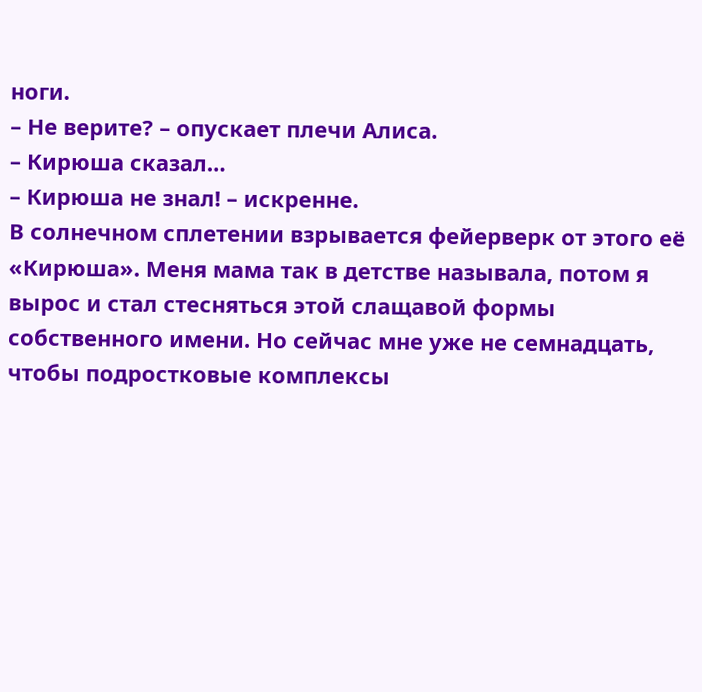ноги.
– Не верите? – опускает плечи Алиса.
– Кирюша сказал…
– Кирюша не знал! – искренне.
В солнечном сплетении взрывается фейерверк от этого её «Кирюша». Меня мама так в детстве называла, потом я вырос и стал стесняться этой слащавой формы собственного имени. Но сейчас мне уже не семнадцать, чтобы подростковые комплексы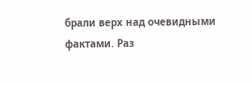брали верх над очевидными фактами. Раз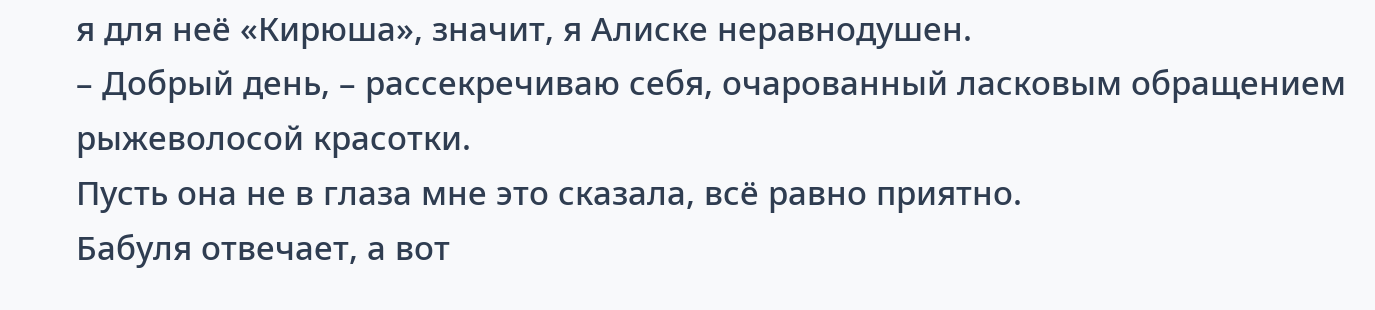я для неё «Кирюша», значит, я Алиске неравнодушен.
– Добрый день, – рассекречиваю себя, очарованный ласковым обращением рыжеволосой красотки.
Пусть она не в глаза мне это сказала, всё равно приятно.
Бабуля отвечает, а вот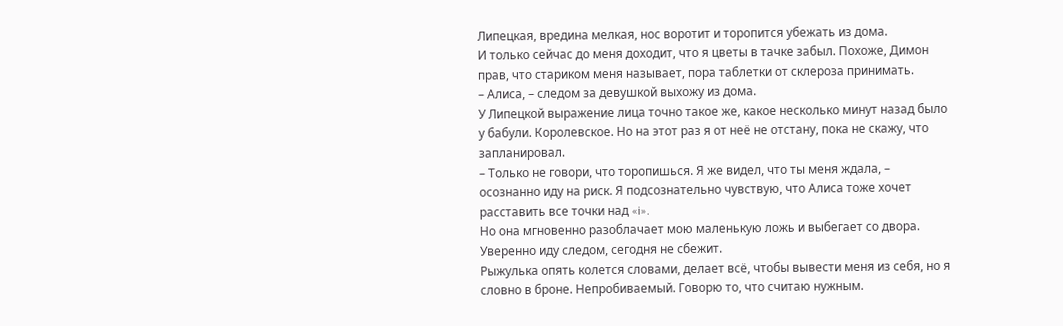Липецкая, вредина мелкая, нос воротит и торопится убежать из дома.
И только сейчас до меня доходит, что я цветы в тачке забыл. Похоже, Димон прав, что стариком меня называет, пора таблетки от склероза принимать.
– Алиса, – следом за девушкой выхожу из дома.
У Липецкой выражение лица точно такое же, какое несколько минут назад было у бабули. Королевское. Но на этот раз я от неё не отстану, пока не скажу, что запланировал.
– Только не говори, что торопишься. Я же видел, что ты меня ждала, – осознанно иду на риск. Я подсознательно чувствую, что Алиса тоже хочет расставить все точки над «i».
Но она мгновенно разоблачает мою маленькую ложь и выбегает со двора. Уверенно иду следом, сегодня не сбежит.
Рыжулька опять колется словами, делает всё, чтобы вывести меня из себя, но я словно в броне. Непробиваемый. Говорю то, что считаю нужным.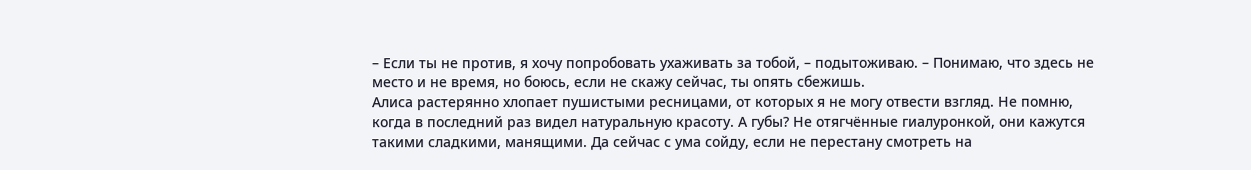– Если ты не против, я хочу попробовать ухаживать за тобой, – подытоживаю. – Понимаю, что здесь не место и не время, но боюсь, если не скажу сейчас, ты опять сбежишь.
Алиса растерянно хлопает пушистыми ресницами, от которых я не могу отвести взгляд. Не помню, когда в последний раз видел натуральную красоту. А губы? Не отягчённые гиалуронкой, они кажутся такими сладкими, манящими. Да сейчас с ума сойду, если не перестану смотреть на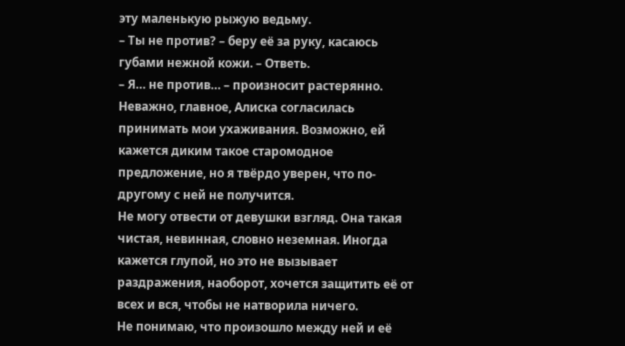эту маленькую рыжую ведьму.
– Ты не против? – беру её за руку, касаюсь губами нежной кожи. – Ответь.
– Я… не против… – произносит растерянно.
Неважно, главное, Алиска согласилась принимать мои ухаживания. Возможно, ей кажется диким такое старомодное предложение, но я твёрдо уверен, что по-другому с ней не получится.
Не могу отвести от девушки взгляд. Она такая чистая, невинная, словно неземная. Иногда кажется глупой, но это не вызывает раздражения, наоборот, хочется защитить её от всех и вся, чтобы не натворила ничего.
Не понимаю, что произошло между ней и её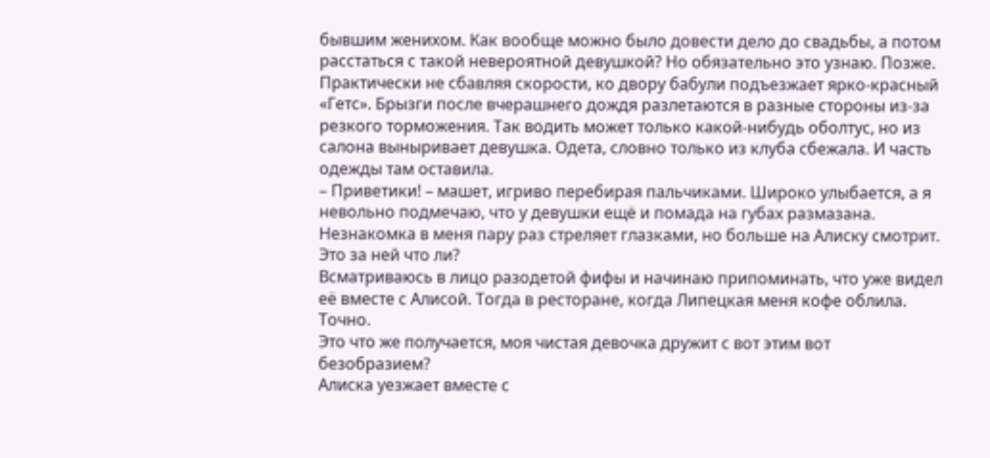бывшим женихом. Как вообще можно было довести дело до свадьбы, а потом расстаться с такой невероятной девушкой? Но обязательно это узнаю. Позже.
Практически не сбавляя скорости, ко двору бабули подъезжает ярко-красный «Гетс». Брызги после вчерашнего дождя разлетаются в разные стороны из-за резкого торможения. Так водить может только какой-нибудь оболтус, но из салона выныривает девушка. Одета, словно только из клуба сбежала. И часть одежды там оставила.
– Приветики! – машет, игриво перебирая пальчиками. Широко улыбается, а я невольно подмечаю, что у девушки ещё и помада на губах размазана.
Незнакомка в меня пару раз стреляет глазками, но больше на Алиску смотрит. Это за ней что ли?
Всматриваюсь в лицо разодетой фифы и начинаю припоминать, что уже видел её вместе с Алисой. Тогда в ресторане, когда Липецкая меня кофе облила. Точно.
Это что же получается, моя чистая девочка дружит с вот этим вот безобразием?
Алиска уезжает вместе с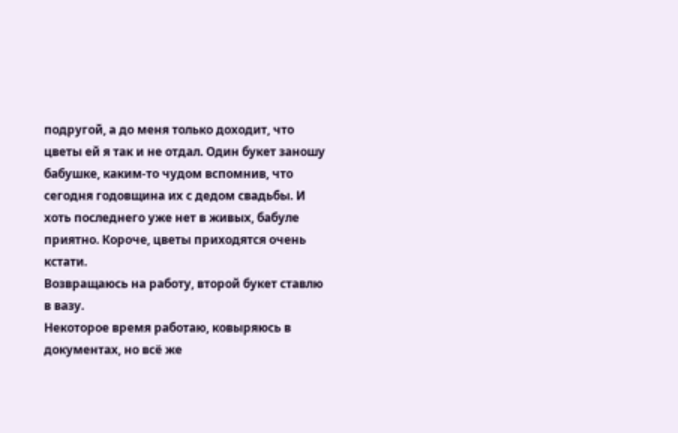подругой, а до меня только доходит, что цветы ей я так и не отдал. Один букет заношу бабушке, каким-то чудом вспомнив, что сегодня годовщина их с дедом свадьбы. И хоть последнего уже нет в живых, бабуле приятно. Короче, цветы приходятся очень кстати.
Возвращаюсь на работу, второй букет ставлю в вазу.
Некоторое время работаю, ковыряюсь в документах, но всё же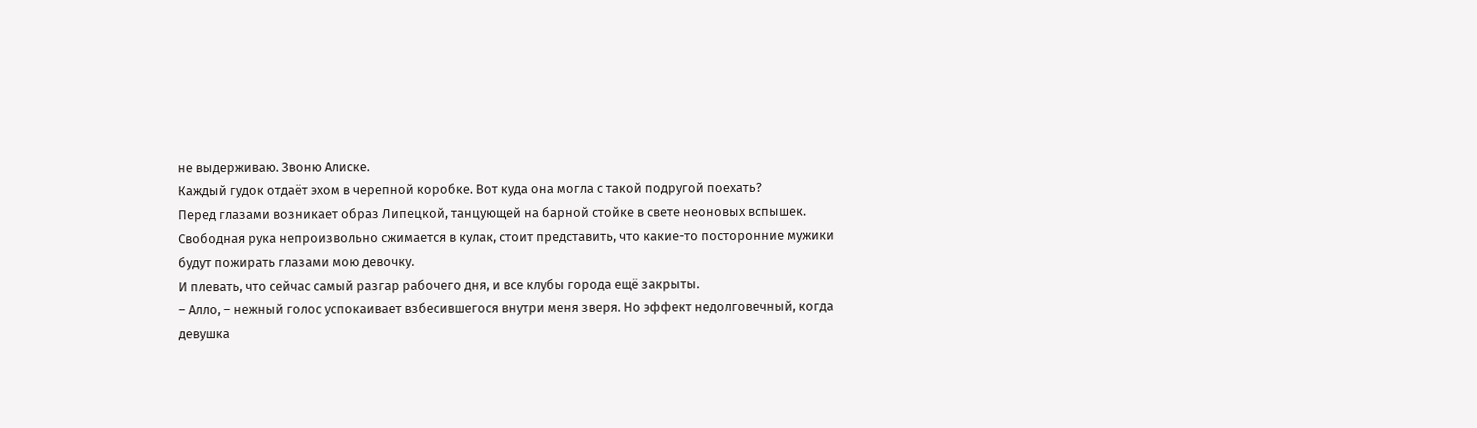не выдерживаю. Звоню Алиске.
Каждый гудок отдаёт эхом в черепной коробке. Вот куда она могла с такой подругой поехать?
Перед глазами возникает образ Липецкой, танцующей на барной стойке в свете неоновых вспышек. Свободная рука непроизвольно сжимается в кулак, стоит представить, что какие-то посторонние мужики будут пожирать глазами мою девочку.
И плевать, что сейчас самый разгар рабочего дня, и все клубы города ещё закрыты.
– Алло, – нежный голос успокаивает взбесившегося внутри меня зверя. Но эффект недолговечный, когда девушка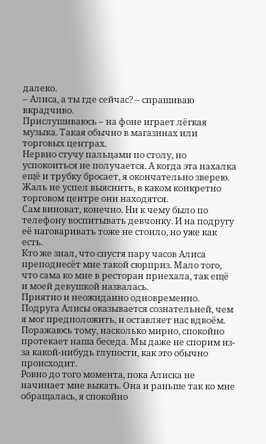далеко.
– Алиса, а ты где сейчас? – спрашиваю вкрадчиво.
Прислушиваюсь – на фоне играет лёгкая музыка. Такая обычно в магазинах или торговых центрах.
Нервно стучу пальцами по столу, но успокоиться не получается. А когда эта нахалка ещё и трубку бросает, я окончательно зверею. Жаль не успел выяснить, в каком конкретно торговом центре они находятся.
Сам виноват, конечно. Ни к чему было по телефону воспитывать девчонку. И на подругу её наговаривать тоже не стоило, но уже как есть.
Кто же знал, что спустя пару часов Алиса преподнесёт мне такой сюрприз. Мало того, что сама ко мне в ресторан приехала, так ещё и моей девушкой назвалась.
Приятно и неожиданно одновременно.
Подруга Алисы оказывается сознательней, чем я мог предположить, и оставляет нас вдвоём.
Поражаюсь тому, насколько мирно, спокойно протекает наша беседа. Мы даже не спорим из-за какой-нибудь глупости, как это обычно происходит.
Ровно до того момента, пока Алиска не начинает мне выкать. Она и раньше так ко мне обращалась, я спокойно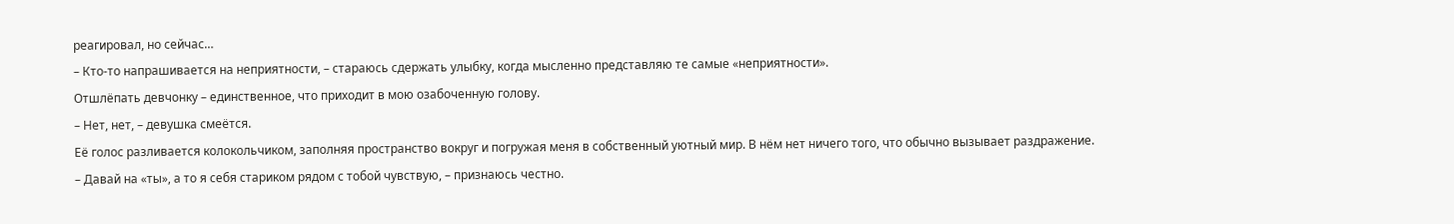реагировал, но сейчас…
– Кто-то напрашивается на неприятности, – стараюсь сдержать улыбку, когда мысленно представляю те самые «неприятности».
Отшлёпать девчонку – единственное, что приходит в мою озабоченную голову.
– Нет, нет, – девушка смеётся.
Её голос разливается колокольчиком, заполняя пространство вокруг и погружая меня в собственный уютный мир. В нём нет ничего того, что обычно вызывает раздражение.
– Давай на «ты», а то я себя стариком рядом с тобой чувствую, – признаюсь честно.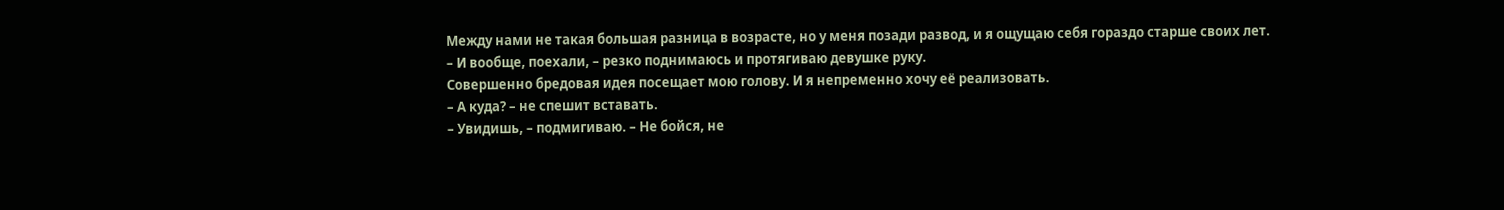Между нами не такая большая разница в возрасте, но у меня позади развод, и я ощущаю себя гораздо старше своих лет.
– И вообще, поехали, – резко поднимаюсь и протягиваю девушке руку.
Совершенно бредовая идея посещает мою голову. И я непременно хочу её реализовать.
– А куда? – не спешит вставать.
– Увидишь, – подмигиваю. – Не бойся, не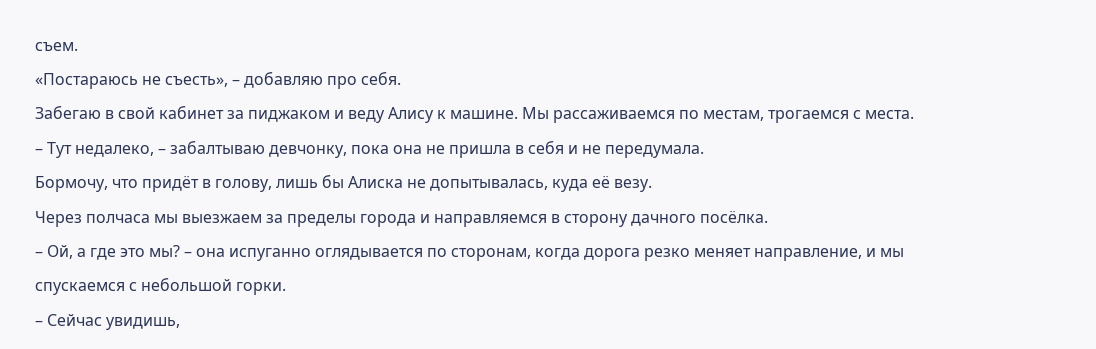съем.
«Постараюсь не съесть», – добавляю про себя.
Забегаю в свой кабинет за пиджаком и веду Алису к машине. Мы рассаживаемся по местам, трогаемся с места.
– Тут недалеко, – забалтываю девчонку, пока она не пришла в себя и не передумала.
Бормочу, что придёт в голову, лишь бы Алиска не допытывалась, куда её везу.
Через полчаса мы выезжаем за пределы города и направляемся в сторону дачного посёлка.
– Ой, а где это мы? – она испуганно оглядывается по сторонам, когда дорога резко меняет направление, и мы спускаемся с небольшой горки.
– Сейчас увидишь,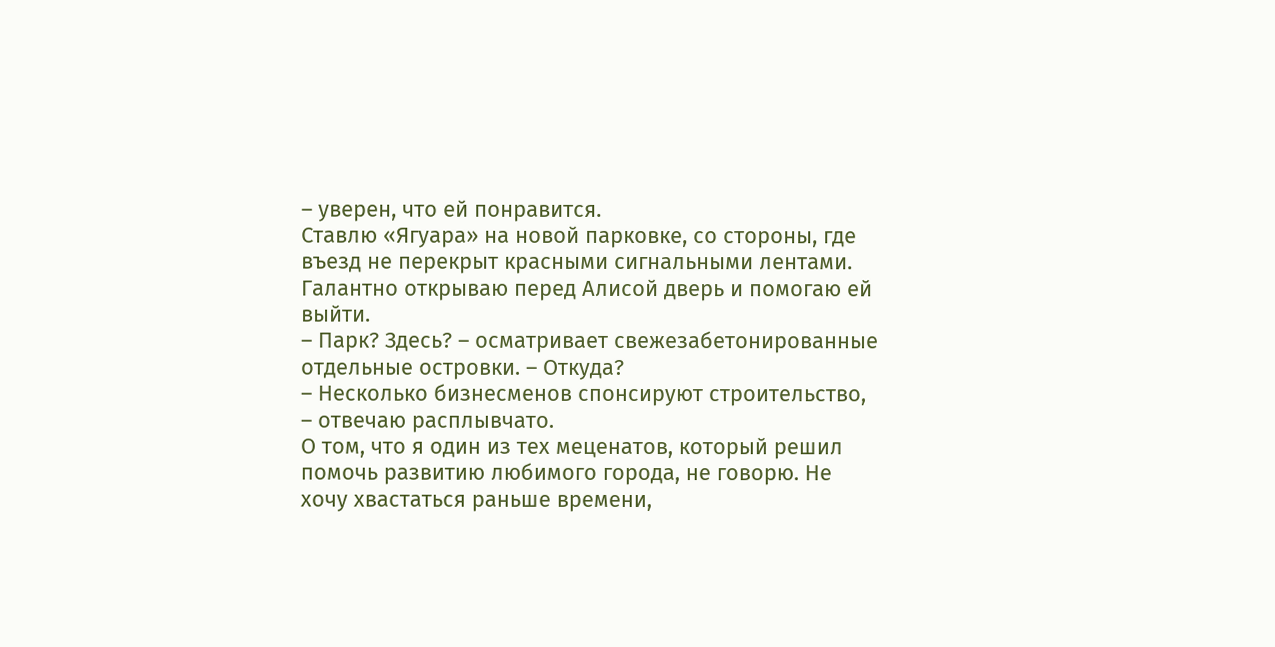– уверен, что ей понравится.
Ставлю «Ягуара» на новой парковке, со стороны, где въезд не перекрыт красными сигнальными лентами. Галантно открываю перед Алисой дверь и помогаю ей выйти.
– Парк? Здесь? – осматривает свежезабетонированные отдельные островки. – Откуда?
– Несколько бизнесменов спонсируют строительство, – отвечаю расплывчато.
О том, что я один из тех меценатов, который решил помочь развитию любимого города, не говорю. Не хочу хвастаться раньше времени,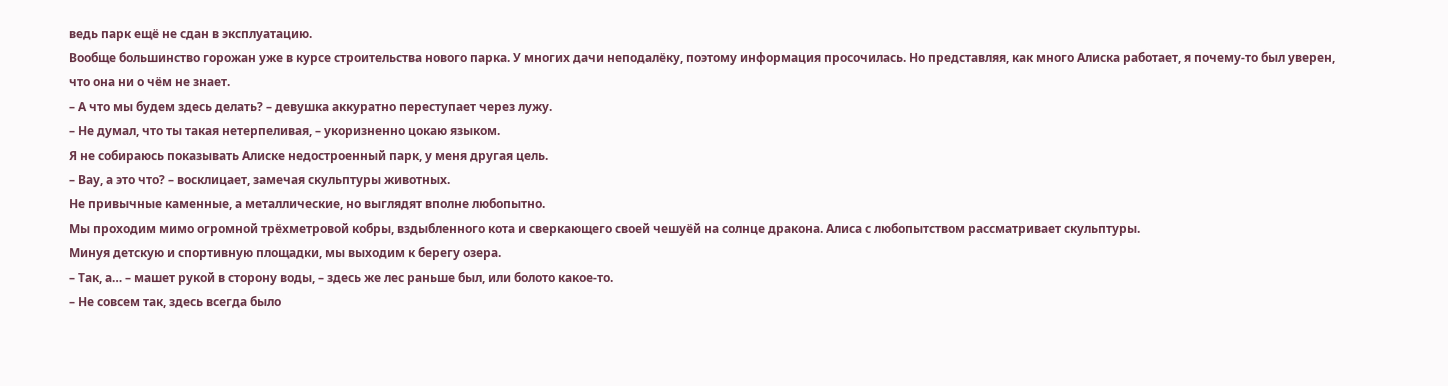ведь парк ещё не сдан в эксплуатацию.
Вообще большинство горожан уже в курсе строительства нового парка. У многих дачи неподалёку, поэтому информация просочилась. Но представляя, как много Алиска работает, я почему-то был уверен, что она ни о чём не знает.
– А что мы будем здесь делать? – девушка аккуратно переступает через лужу.
– Не думал, что ты такая нетерпеливая, – укоризненно цокаю языком.
Я не собираюсь показывать Алиске недостроенный парк, у меня другая цель.
– Вау, а это что? – восклицает, замечая скульптуры животных.
Не привычные каменные, а металлические, но выглядят вполне любопытно.
Мы проходим мимо огромной трёхметровой кобры, вздыбленного кота и сверкающего своей чешуёй на солнце дракона. Алиса с любопытством рассматривает скульптуры.
Минуя детскую и спортивную площадки, мы выходим к берегу озера.
– Так, а… – машет рукой в сторону воды, – здесь же лес раньше был, или болото какое-то.
– Не совсем так, здесь всегда было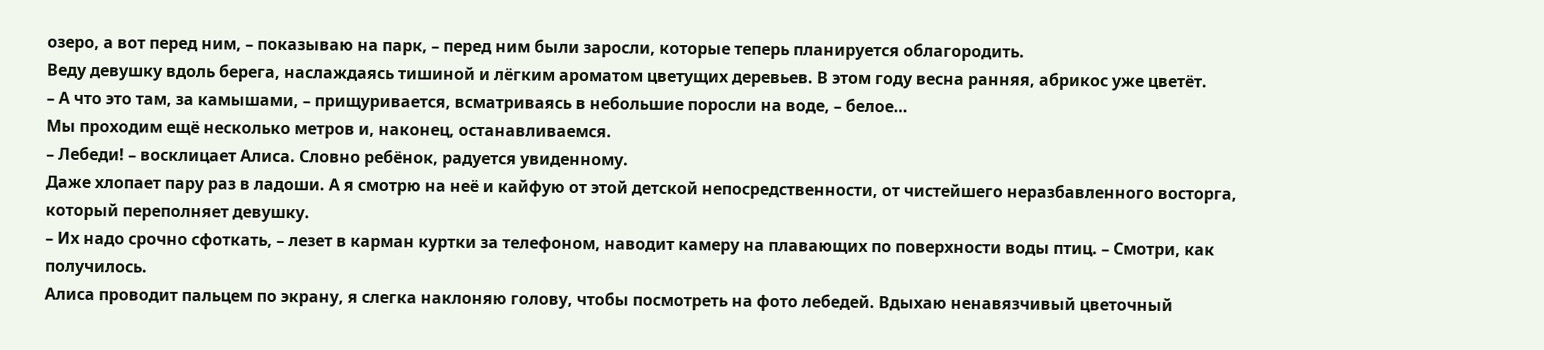озеро, а вот перед ним, – показываю на парк, – перед ним были заросли, которые теперь планируется облагородить.
Веду девушку вдоль берега, наслаждаясь тишиной и лёгким ароматом цветущих деревьев. В этом году весна ранняя, абрикос уже цветёт.
– А что это там, за камышами, – прищуривается, всматриваясь в небольшие поросли на воде, – белое…
Мы проходим ещё несколько метров и, наконец, останавливаемся.
– Лебеди! – восклицает Алиса. Словно ребёнок, радуется увиденному.
Даже хлопает пару раз в ладоши. А я смотрю на неё и кайфую от этой детской непосредственности, от чистейшего неразбавленного восторга, который переполняет девушку.
– Их надо срочно сфоткать, – лезет в карман куртки за телефоном, наводит камеру на плавающих по поверхности воды птиц. – Смотри, как получилось.
Алиса проводит пальцем по экрану, я слегка наклоняю голову, чтобы посмотреть на фото лебедей. Вдыхаю ненавязчивый цветочный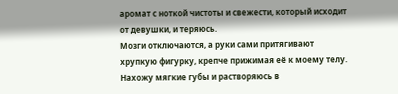аромат с ноткой чистоты и свежести, который исходит от девушки, и теряюсь.
Мозги отключаются, а руки сами притягивают хрупкую фигурку, крепче прижимая её к моему телу.
Нахожу мягкие губы и растворяюсь в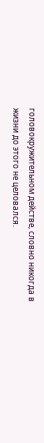головокружительном действе, словно никогда в жизни до этого не целовался.